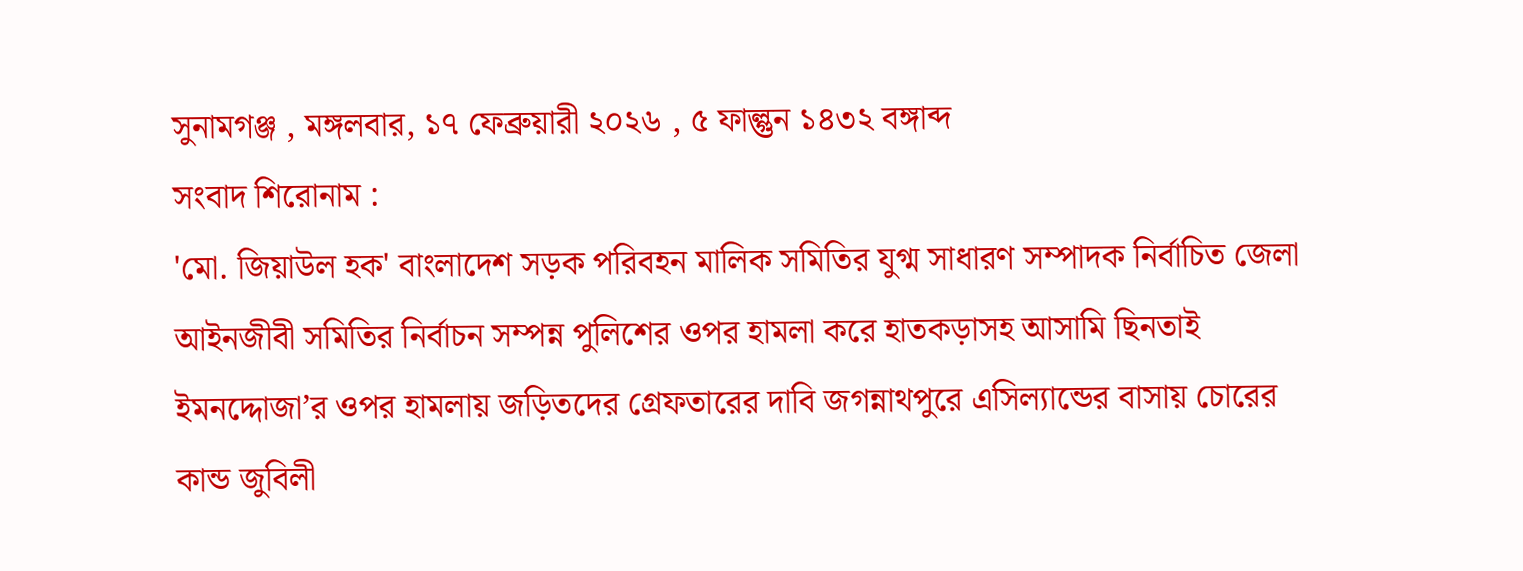সুনামগঞ্জ , মঙ্গলবার, ১৭ ফেব্রুয়ারী ২০২৬ , ৫ ফাল্গুন ১৪৩২ বঙ্গাব্দ
সংবাদ শিরোনাম :
'মো. জিয়াউল হক' বাংলাদেশ সড়ক পরিবহন মালিক সমিতির যুগ্ম সাধারণ সম্পাদক নির্বাচিত জেলা আইনজীবী সমিতির নির্বাচন সম্পন্ন পুলিশের ওপর হামলা করে হাতকড়াসহ আসামি ছিনতাই ইমনদ্দোজা’র ওপর হামলায় জড়িতদের গ্রেফতারের দাবি জগন্নাথপুরে এসিল্যান্ডের বাসায় চোরের কান্ড জুবিলী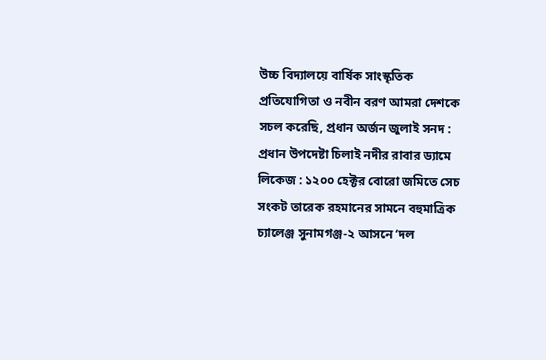উচ্চ বিদ্যালয়ে বার্ষিক সাংস্কৃতিক প্রতিযোগিতা ও নবীন বরণ আমরা দেশকে সচল করেছি, প্রধান অর্জন জুলাই সনদ : প্রধান উপদেষ্টা চিলাই নদীর রাবার ড্যামে লিকেজ : ১২০০ হেক্টর বোরো জমিতে সেচ সংকট তারেক রহমানের সামনে বহুমাত্রিক চ্যালেঞ্জ সুনামগঞ্জ-২ আসনে ‘দল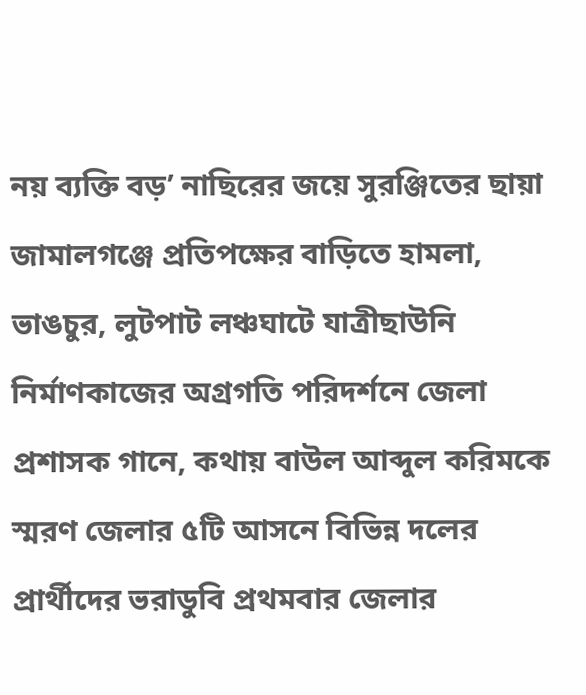নয় ব্যক্তি বড়’ নাছিরের জয়ে সুরঞ্জিতের ছায়া জামালগঞ্জে প্রতিপক্ষের বাড়িতে হামলা, ভাঙচুর, লুটপাট লঞ্চঘাটে যাত্রীছাউনি নির্মাণকাজের অগ্রগতি পরিদর্শনে জেলা প্রশাসক গানে, কথায় বাউল আব্দুল করিমকে স্মরণ জেলার ৫টি আসনে বিভিন্ন দলের প্রার্থীদের ভরাডুবি প্রথমবার জেলার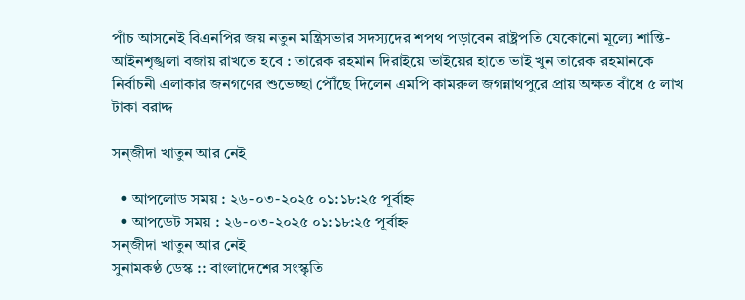পাঁচ আসনেই বিএনপির জয় নতুন মন্ত্রিসভার সদস্যদের শপথ পড়াবেন রাষ্ট্রপতি যেকোনো মূল্যে শান্তি-আইনশৃঙ্খলা বজায় রাখতে হবে : তারেক রহমান দিরাইয়ে ভাইয়ের হাতে ভাই খুন তারেক রহমানকে নির্বাচনী এলাকার জনগণের শুভেচ্ছা পৌঁছে দিলেন এমপি কামরুল জগন্নাথপুরে প্রায় অক্ষত বাঁধে ৫ লাখ টাকা বরাদ্দ

সন্জীদা খাতুন আর নেই

  • আপলোড সময় : ২৬-০৩-২০২৫ ০১:১৮:২৫ পূর্বাহ্ন
  • আপডেট সময় : ২৬-০৩-২০২৫ ০১:১৮:২৫ পূর্বাহ্ন
সন্জীদা খাতুন আর নেই
সুনামকণ্ঠ ডেস্ক :: বাংলাদেশের সংস্কৃতি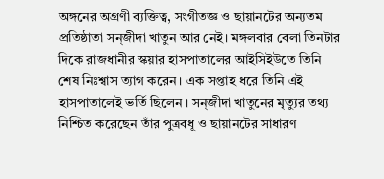অঙ্গনের অগ্রণী ব্যক্তিত্ব, সংগীতজ্ঞ ও ছায়ানটের অন্যতম প্রতিষ্ঠাতা সন্জীদা খাতুন আর নেই। মঙ্গলবার বেলা তিনটার দিকে রাজধানীর স্কয়ার হাসপাতালের আইসিইউতে তিনি শেষ নিঃশ্বাস ত্যাগ করেন। এক সপ্তাহ ধরে তিনি এই হাসপাতালেই ভর্তি ছিলেন। সন্জীদা খাতুনের মৃত্যুর তথ্য নিশ্চিত করেছেন তাঁর পুত্রবধূ ও ছায়ানটের সাধারণ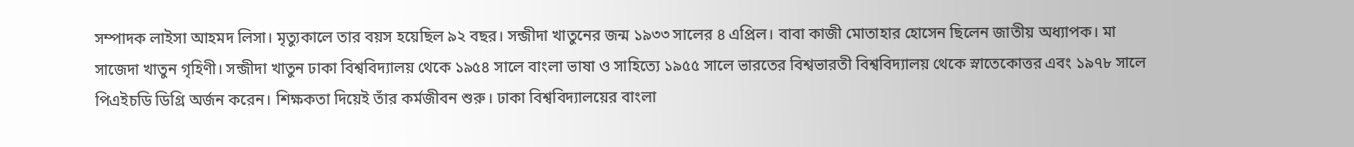সম্পাদক লাইসা আহমদ লিসা। মৃত্যুকালে তার বয়স হয়েছিল ৯২ বছর। সন্জীদা খাতুনের জন্ম ১৯৩৩ সালের ৪ এপ্রিল। বাবা কাজী মোতাহার হোসেন ছিলেন জাতীয় অধ্যাপক। মা সাজেদা খাতুন গৃহিণী। সন্জীদা খাতুন ঢাকা বিশ্ববিদ্যালয় থেকে ১৯৫৪ সালে বাংলা ভাষা ও সাহিত্যে ১৯৫৫ সালে ভারতের বিশ্বভারতী বিশ্ববিদ্যালয় থেকে স্নাতেকোত্তর এবং ১৯৭৮ সালে পিএইচডি ডিগ্রি অর্জন করেন। শিক্ষকতা দিয়েই তাঁর কর্মজীবন শুরু। ঢাকা বিশ্ববিদ্যালয়ের বাংলা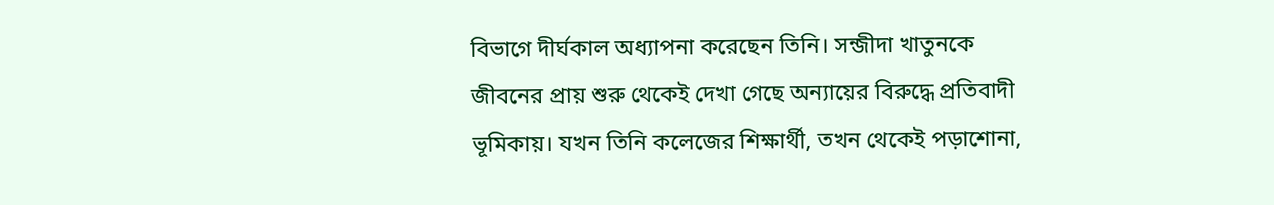বিভাগে দীর্ঘকাল অধ্যাপনা করেছেন তিনি। সন্জীদা খাতুনকে জীবনের প্রায় শুরু থেকেই দেখা গেছে অন্যায়ের বিরুদ্ধে প্রতিবাদী ভূমিকায়। যখন তিনি কলেজের শিক্ষার্থী, তখন থেকেই পড়াশোনা,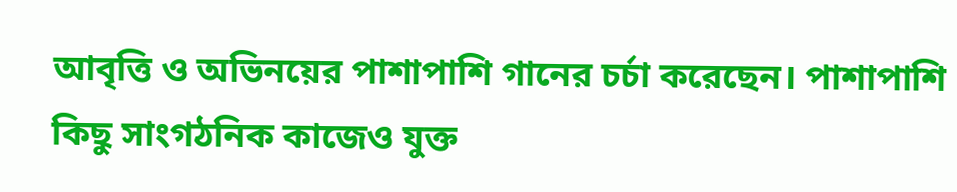আবৃত্তি ও অভিনয়ের পাশাপাশি গানের চর্চা করেছেন। পাশাপাশি কিছু সাংগঠনিক কাজেও যুক্ত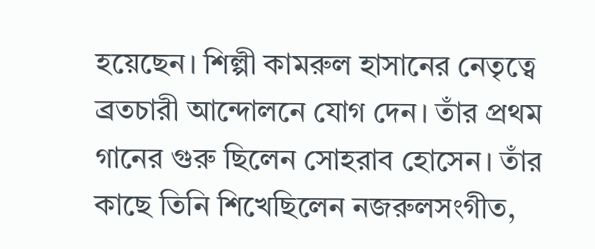হয়েছেন। শিল্পী কামরুল হাসানের নেতৃত্বে ব্রতচারী আন্দোলনে যোগ দেন। তাঁর প্রথম গানের গুরু ছিলেন সোহরাব হোসেন। তাঁর কাছে তিনি শিখেছিলেন নজরুলসংগীত,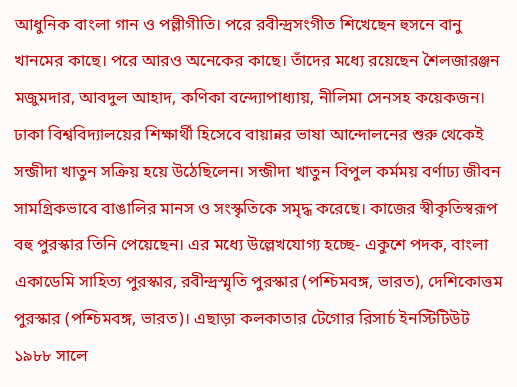আধুনিক বাংলা গান ও পল্লীগীতি। পরে রবীন্দ্রসংগীত শিখেছেন হুসনে বানু খানমের কাছে। পরে আরও অনেকের কাছে। তাঁদের মধ্যে রয়েছেন শৈলজারঞ্জন মজুমদার, আবদুল আহাদ, কণিকা বন্দ্যোপাধ্যায়, নীলিমা সেনসহ কয়েকজন। ঢাকা বিশ্ববিদ্যালয়ের শিক্ষার্থী হিসেবে বায়ান্নর ভাষা আন্দোলনের শুরু থেকেই সন্জীদা খাতুন সক্রিয় হয়ে উঠেছিলেন। সন্জীদা খাতুন বিপুল কর্মময় বর্ণাঢ্য জীবন সামগ্রিকভাবে বাঙালির মানস ও সংস্কৃতিকে সমৃদ্ধ করেছে। কাজের স্বীকৃতিস্বরূপ বহু পুরস্কার তিনি পেয়েছেন। এর মধ্যে উল্লেখযোগ্য হচ্ছে- একুশে পদক, বাংলা একাডেমি সাহিত্য পুরস্কার, রবীন্দ্রস্মৃতি পুরস্কার (পশ্চিমবঙ্গ, ভারত), দেশিকোত্তম পুরস্কার (পশ্চিমবঙ্গ, ভারত)। এছাড়া কলকাতার টেগোর রিসার্চ ইনস্টিটিউট ১৯৮৮ সালে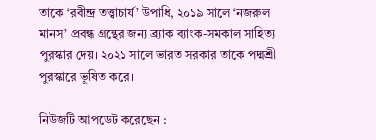তাকে ‘রবীন্দ্র তত্ত্বাচার্য’ উপাধি, ২০১৯ সালে ‘নজরুল মানস’ প্রবন্ধ গ্রন্থের জন্য ব্র্যাক ব্যাংক-সমকাল সাহিত্য পুরস্কার দেয়। ২০২১ সালে ভারত সরকার তাকে পদ্মশ্রী পুরস্কারে ভূষিত করে।

নিউজটি আপডেট করেছেন :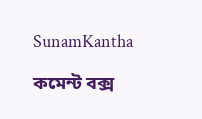SunamKantha

কমেন্ট বক্স